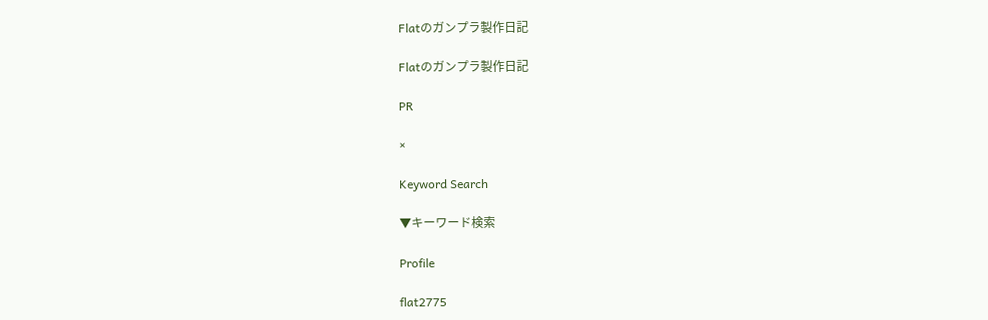Flatのガンプラ製作日記

Flatのガンプラ製作日記

PR

×

Keyword Search

▼キーワード検索

Profile

flat2775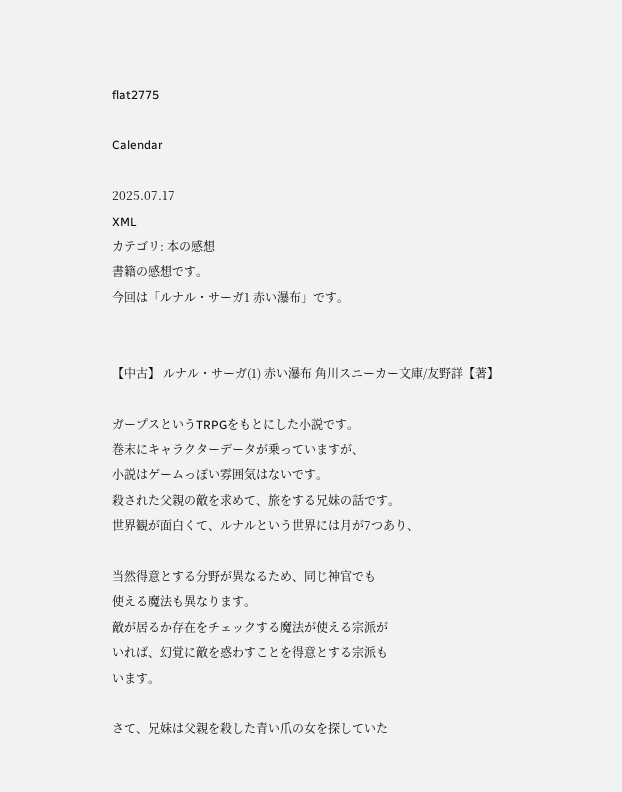flat2775

Calendar

2025.07.17
XML
カテゴリ: 本の感想
書籍の感想です。
今回は「ルナル・サーガ1 赤い瀑布」です。


【中古】 ルナル・サーガ(1) 赤い瀑布 角川スニーカー文庫/友野詳【著】

ガープスというTRPGをもとにした小説です。
巻末にキャラクターデータが乗っていますが、
小説はゲームっぽい雰囲気はないです。
殺された父親の敵を求めて、旅をする兄妹の話です。
世界観が面白くて、ルナルという世界には月が7つあり、

当然得意とする分野が異なるため、同じ神官でも
使える魔法も異なります。
敵が居るか存在をチェックする魔法が使える宗派が
いれば、幻覚に敵を惑わすことを得意とする宗派も
います。

さて、兄妹は父親を殺した青い爪の女を探していた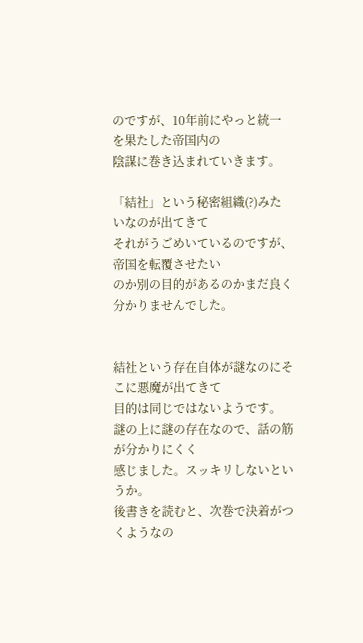のですが、10年前にやっと統一を果たした帝国内の
陰謀に巻き込まれていきます。

「結社」という秘密組織(?)みたいなのが出てきて
それがうごめいているのですが、帝国を転覆させたい
のか別の目的があるのかまだ良く分かりませんでした。


結社という存在自体が謎なのにそこに悪魔が出てきて
目的は同じではないようです。
謎の上に謎の存在なので、話の筋が分かりにくく
感じました。スッキリしないというか。
後書きを読むと、次巻で決着がつくようなの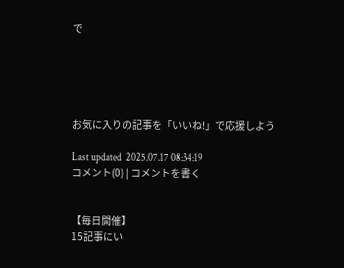で





お気に入りの記事を「いいね!」で応援しよう

Last updated  2025.07.17 08:34:19
コメント(0) | コメントを書く


【毎日開催】
15記事にい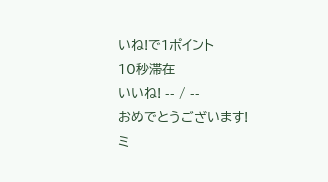いね!で1ポイント
10秒滞在
いいね! -- / --
おめでとうございます!
ミ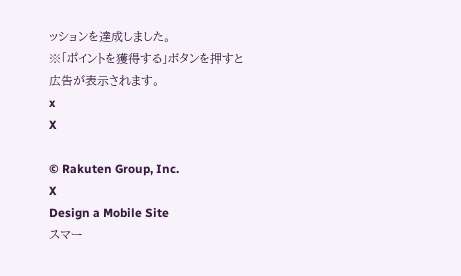ッションを達成しました。
※「ポイントを獲得する」ボタンを押すと広告が表示されます。
x
X

© Rakuten Group, Inc.
X
Design a Mobile Site
スマー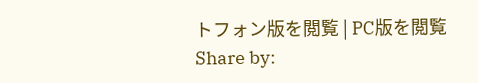トフォン版を閲覧 | PC版を閲覧
Share by: